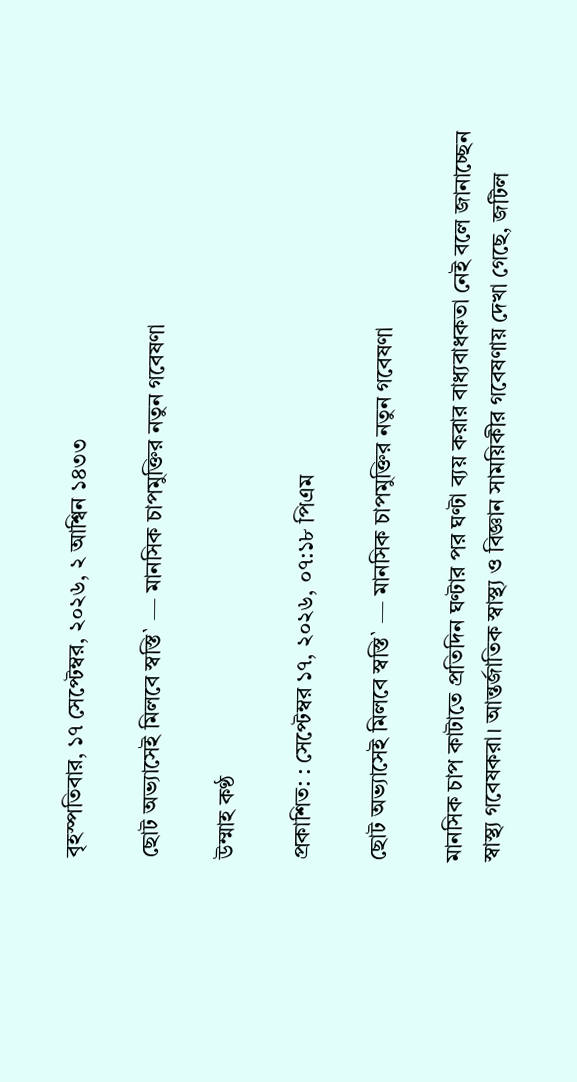বৃহস্পতিবার, ১৭ সেপ্টেম্বর, ২০২৬, ২ আশ্বিন ১৪৩৩

ছোট অভ্যাসেই মিলবে স্বস্তি‍‍` — মানসিক চাপমুক্তির নতুন গবেষণা

উম্মাহ কণ্ঠ

প্রকাশিত: : সেপ্টেম্বর ১৭, ২০২৬, ০৭:১৮ পিএম

ছোট অভ্যাসেই মিলবে স্বস্তি‍‍` — মানসিক চাপমুক্তির নতুন গবেষণা

মানসিক চাপ কাটাতে প্রতিদিন ঘণ্টার পর ঘণ্টা ব্যয় করার বাধ্যবাধকতা নেই বলে জানাচ্ছেন স্বাস্থ্য গবেষকরা। আন্তর্জাতিক স্বাস্থ্য ও বিজ্ঞান সাময়িকীর গবেষণায় দেখা গেছে, জটিল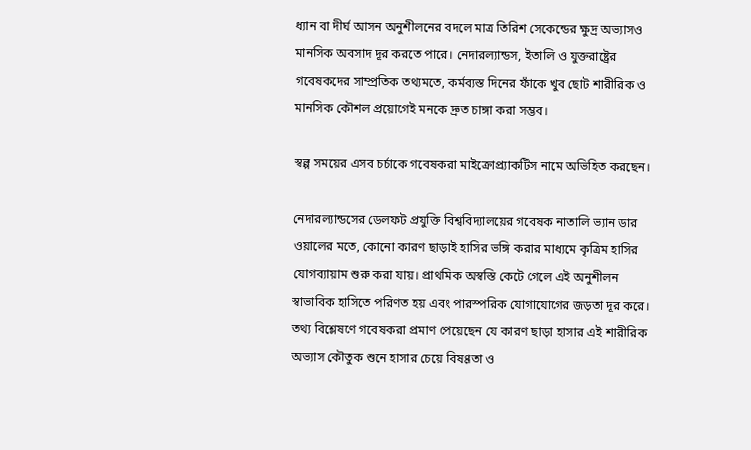ধ্যান বা দীর্ঘ আসন অনুশীলনের বদলে মাত্র তিরিশ সেকেন্ডের ক্ষুদ্র অভ্যাসও মানসিক অবসাদ দূর করতে পারে। নেদারল্যান্ডস, ইতালি ও যুক্তরাষ্ট্রের গবেষকদের সাম্প্রতিক তথ্যমতে, কর্মব্যস্ত দিনের ফাঁকে খুব ছোট শারীরিক ও মানসিক কৌশল প্রয়োগেই মনকে দ্রুত চাঙ্গা করা সম্ভব।

স্বল্প সময়ের এসব চর্চাকে গবেষকরা মাইক্রোপ্র্যাকটিস নামে অভিহিত করছেন।

নেদারল্যান্ডসের ডেলফট প্রযুক্তি বিশ্ববিদ্যালয়ের গবেষক নাতালি ভ্যান ডার ওয়ালের মতে, কোনো কারণ ছাড়াই হাসির ভঙ্গি করার মাধ্যমে কৃত্রিম হাসির যোগব্যায়াম শুরু করা যায়। প্রাথমিক অস্বস্তি কেটে গেলে এই অনুশীলন স্বাভাবিক হাসিতে পরিণত হয় এবং পারস্পরিক যোগাযোগের জড়তা দূর করে। তথ্য বিশ্লেষণে গবেষকরা প্রমাণ পেয়েছেন যে কারণ ছাড়া হাসার এই শারীরিক অভ্যাস কৌতুক শুনে হাসার চেয়ে বিষণ্ণতা ও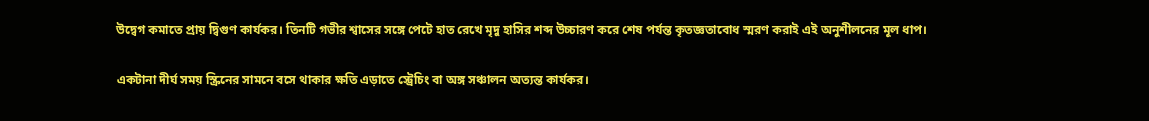উদ্বেগ কমাতে প্রায় দ্বিগুণ কার্যকর। তিনটি গভীর শ্বাসের সঙ্গে পেটে হাত রেখে মৃদু হাসির শব্দ উচ্চারণ করে শেষ পর্যন্ত কৃতজ্ঞতাবোধ স্মরণ করাই এই অনুশীলনের মূল ধাপ।

একটানা দীর্ঘ সময় স্ক্রিনের সামনে বসে থাকার ক্ষতি এড়াতে স্ট্রেচিং বা অঙ্গ সঞ্চালন অত্যন্ত কার্যকর।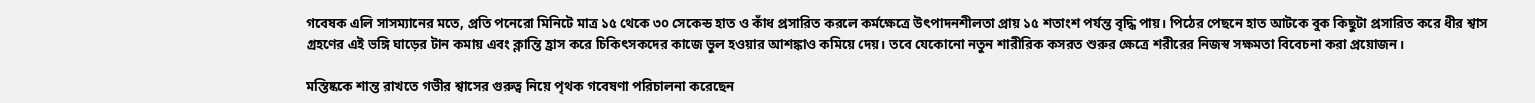গবেষক এলি সাসম্যানের মতে, প্রতি পনেরো মিনিটে মাত্র ১৫ থেকে ৩০ সেকেন্ড হাত ও কাঁধ প্রসারিত করলে কর্মক্ষেত্রে উৎপাদনশীলতা প্রায় ১৫ শতাংশ পর্যন্ত বৃদ্ধি পায়। পিঠের পেছনে হাত আটকে বুক কিছুটা প্রসারিত করে ধীর শ্বাস গ্রহণের এই ভঙ্গি ঘাড়ের টান কমায় এবং ক্লান্তি হ্রাস করে চিকিৎসকদের কাজে ভুল হওয়ার আশঙ্কাও কমিয়ে দেয়। তবে যেকোনো নতুন শারীরিক কসরত শুরুর ক্ষেত্রে শরীরের নিজস্ব সক্ষমতা বিবেচনা করা প্রয়োজন।

মস্তিষ্ককে শান্ত রাখতে গভীর শ্বাসের গুরুত্ব নিয়ে পৃথক গবেষণা পরিচালনা করেছেন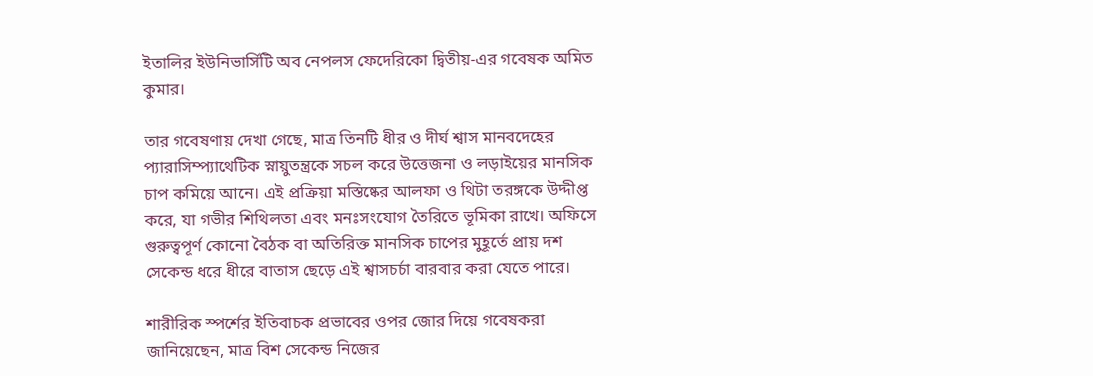ইতালির ইউনিভার্সিটি অব নেপলস ফেদেরিকো দ্বিতীয়-এর গবেষক অমিত কুমার।

তার গবেষণায় দেখা গেছে, মাত্র তিনটি ধীর ও দীর্ঘ শ্বাস মানবদেহের প্যারাসিম্প্যাথেটিক স্নায়ুতন্ত্রকে সচল করে উত্তেজনা ও লড়াইয়ের মানসিক চাপ কমিয়ে আনে। এই প্রক্রিয়া মস্তিষ্কের আলফা ও থিটা তরঙ্গকে উদ্দীপ্ত করে, যা গভীর শিথিলতা এবং মনঃসংযোগ তৈরিতে ভূমিকা রাখে। অফিসে গুরুত্বপূর্ণ কোনো বৈঠক বা অতিরিক্ত মানসিক চাপের মুহূর্তে প্রায় দশ সেকেন্ড ধরে ধীরে বাতাস ছেড়ে এই শ্বাসচর্চা বারবার করা যেতে পারে।

শারীরিক স্পর্শের ইতিবাচক প্রভাবের ওপর জোর দিয়ে গবেষকরা জানিয়েছেন, মাত্র বিশ সেকেন্ড নিজের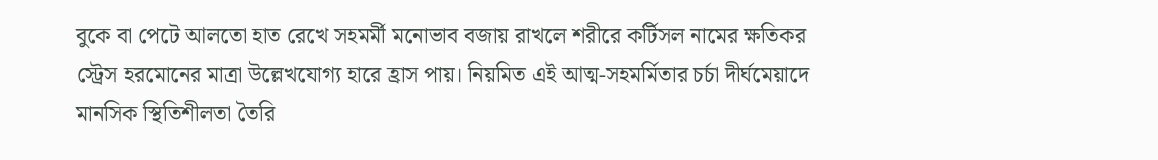বুকে বা পেটে আলতো হাত রেখে সহমর্মী মনোভাব বজায় রাখলে শরীরে কর্টিসল নামের ক্ষতিকর স্ট্রেস হরমোনের মাত্রা উল্লেখযোগ্য হারে হ্রাস পায়। নিয়মিত এই আত্ম-সহমর্মিতার চর্চা দীর্ঘমেয়াদে মানসিক স্থিতিশীলতা তৈরি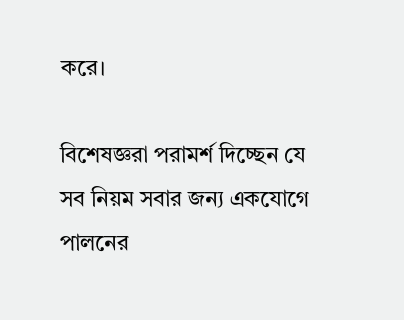করে।

বিশেষজ্ঞরা পরামর্শ দিচ্ছেন যে সব নিয়ম সবার জন্য একযোগে পালনের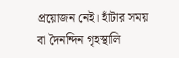প্রয়োজন নেই। হাঁটার সময় বা দৈনন্দিন গৃহস্থালি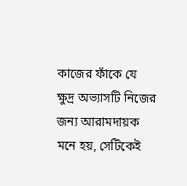কাজের ফাঁকে যে ক্ষুদ্র অভ্যাসটি নিজের জন্য আরামদায়ক মনে হয়, সেটিকেই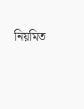নিয়মিত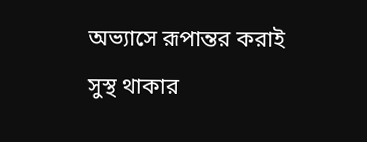অভ্যাসে রূপান্তর করাই সুস্থ থাকার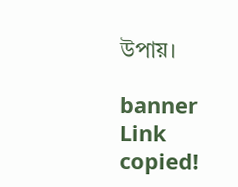উপায়।

banner
Link copied!